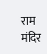राम मंदिर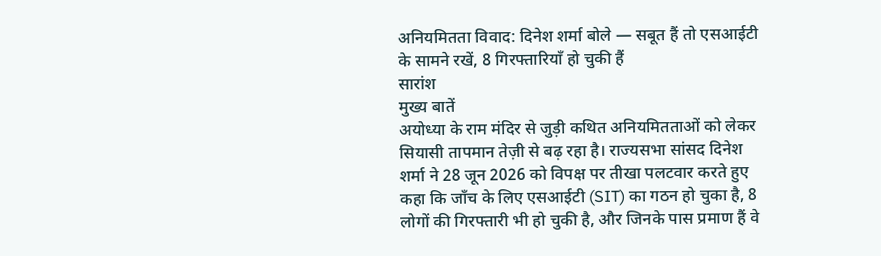अनियमितता विवाद: दिनेश शर्मा बोले — सबूत हैं तो एसआईटी के सामने रखें, 8 गिरफ्तारियाँ हो चुकी हैं
सारांश
मुख्य बातें
अयोध्या के राम मंदिर से जुड़ी कथित अनियमितताओं को लेकर सियासी तापमान तेज़ी से बढ़ रहा है। राज्यसभा सांसद दिनेश शर्मा ने 28 जून 2026 को विपक्ष पर तीखा पलटवार करते हुए कहा कि जाँच के लिए एसआईटी (SIT) का गठन हो चुका है, 8 लोगों की गिरफ्तारी भी हो चुकी है, और जिनके पास प्रमाण हैं वे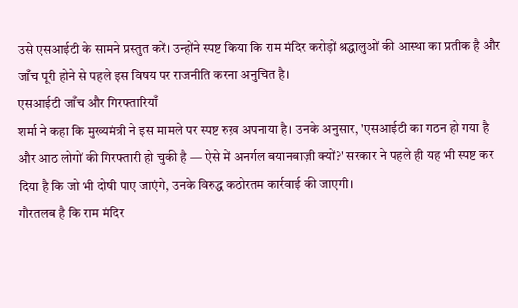उसे एसआईटी के सामने प्रस्तुत करें। उन्होंने स्पष्ट किया कि राम मंदिर करोड़ों श्रद्धालुओं की आस्था का प्रतीक है और जाँच पूरी होने से पहले इस विषय पर राजनीति करना अनुचित है।
एसआईटी जाँच और गिरफ्तारियाँ
शर्मा ने कहा कि मुख्यमंत्री ने इस मामले पर स्पष्ट रुख़ अपनाया है। उनके अनुसार, 'एसआईटी का गठन हो गया है और आठ लोगों की गिरफ्तारी हो चुकी है — ऐसे में अनर्गल बयानबाज़ी क्यों?' सरकार ने पहले ही यह भी स्पष्ट कर दिया है कि जो भी दोषी पाए जाएंगे, उनके विरुद्ध कठोरतम कार्रवाई की जाएगी।
गौरतलब है कि राम मंदिर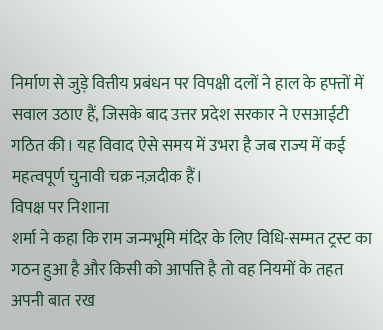निर्माण से जुड़े वित्तीय प्रबंधन पर विपक्षी दलों ने हाल के हफ्तों में सवाल उठाए हैं, जिसके बाद उत्तर प्रदेश सरकार ने एसआईटी गठित की। यह विवाद ऐसे समय में उभरा है जब राज्य में कई महत्वपूर्ण चुनावी चक्र नज़दीक हैं।
विपक्ष पर निशाना
शर्मा ने कहा कि राम जन्मभूमि मंदिर के लिए विधि-सम्मत ट्रस्ट का गठन हुआ है और किसी को आपत्ति है तो वह नियमों के तहत अपनी बात रख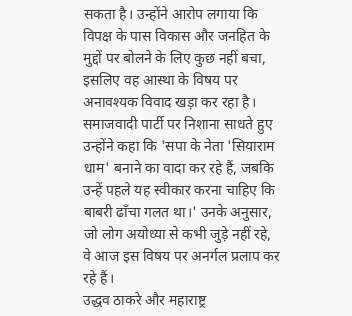सकता है। उन्होंने आरोप लगाया कि विपक्ष के पास विकास और जनहित के मुद्दों पर बोलने के लिए कुछ नहीं बचा, इसलिए वह आस्था के विषय पर अनावश्यक विवाद खड़ा कर रहा है।
समाजवादी पार्टी पर निशाना साधते हुए उन्होंने कहा कि 'सपा के नेता 'सियाराम धाम' बनाने का वादा कर रहे हैं, जबकि उन्हें पहले यह स्वीकार करना चाहिए कि बाबरी ढाँचा गलत था।' उनके अनुसार, जो लोग अयोध्या से कभी जुड़े नहीं रहे, वे आज इस विषय पर अनर्गल प्रलाप कर रहे हैं।
उद्धव ठाकरे और महाराष्ट्र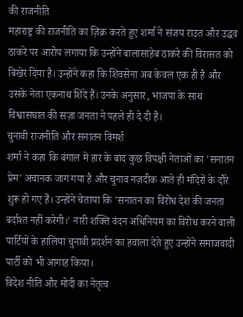की राजनीति
महाराष्ट्र की राजनीति का ज़िक्र करते हुए शर्मा ने संजय राउत और उद्धव ठाकरे पर आरोप लगाया कि उन्होंने बालासाहेब ठाकरे की विरासत को बिखेर दिया है। उन्होंने कहा कि शिवसेना अब केवल एक ही है और उसके नेता एकनाथ शिंदे हैं। उनके अनुसार, भाजपा के साथ विश्वासघात की सज़ा जनता ने पहले ही दे दी है।
चुनावी राजनीति और सनातन विमर्श
शर्मा ने कहा कि बंगाल में हार के बाद कुछ विपक्षी नेताओं का 'सनातन प्रेम' अचानक जाग गया है और चुनाव नज़दीक आते ही मंदिरों के दौरे शुरू हो गए हैं। उन्होंने चेताया कि 'सनातन का विरोध देश की जनता बर्दाश्त नहीं करेगी।' नारी शक्ति वंदन अधिनियम का विरोध करने वाली पार्टियों के हालिया चुनावी प्रदर्शन का हवाला देते हुए उन्होंने समाजवादी पार्टी को भी आगाह किया।
विदेश नीति और मोदी का नेतृत्व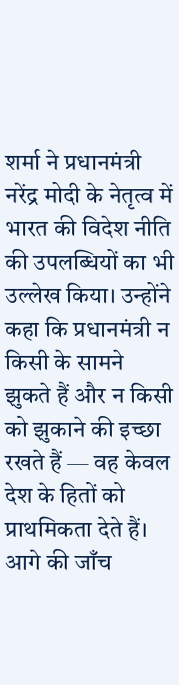शर्मा ने प्रधानमंत्री नरेंद्र मोदी के नेतृत्व में भारत की विदेश नीति की उपलब्धियों का भी उल्लेख किया। उन्होंने कहा कि प्रधानमंत्री न किसी के सामने झुकते हैं और न किसी को झुकाने की इच्छा रखते हैं — वह केवल देश के हितों को प्राथमिकता देते हैं। आगे की जाँच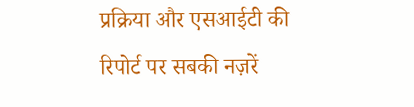प्रक्रिया और एसआईटी की रिपोर्ट पर सबकी नज़रें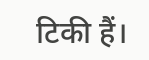टिकी हैं।